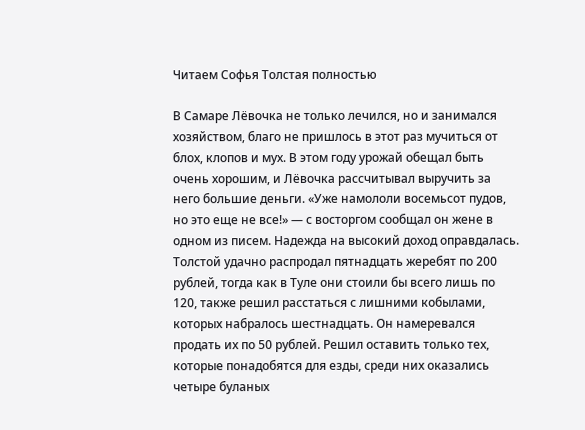Читаем Софья Толстая полностью

В Самаре Лёвочка не только лечился, но и занимался хозяйством, благо не пришлось в этот раз мучиться от блох, клопов и мух. В этом году урожай обещал быть очень хорошим, и Лёвочка рассчитывал выручить за него большие деньги. «Уже намололи восемьсот пудов, но это еще не все!» — с восторгом сообщал он жене в одном из писем. Надежда на высокий доход оправдалась. Толстой удачно распродал пятнадцать жеребят по 200 рублей, тогда как в Туле они стоили бы всего лишь по 120, также решил расстаться с лишними кобылами, которых набралось шестнадцать. Он намеревался продать их по 50 рублей. Решил оставить только тех, которые понадобятся для езды, среди них оказались четыре буланых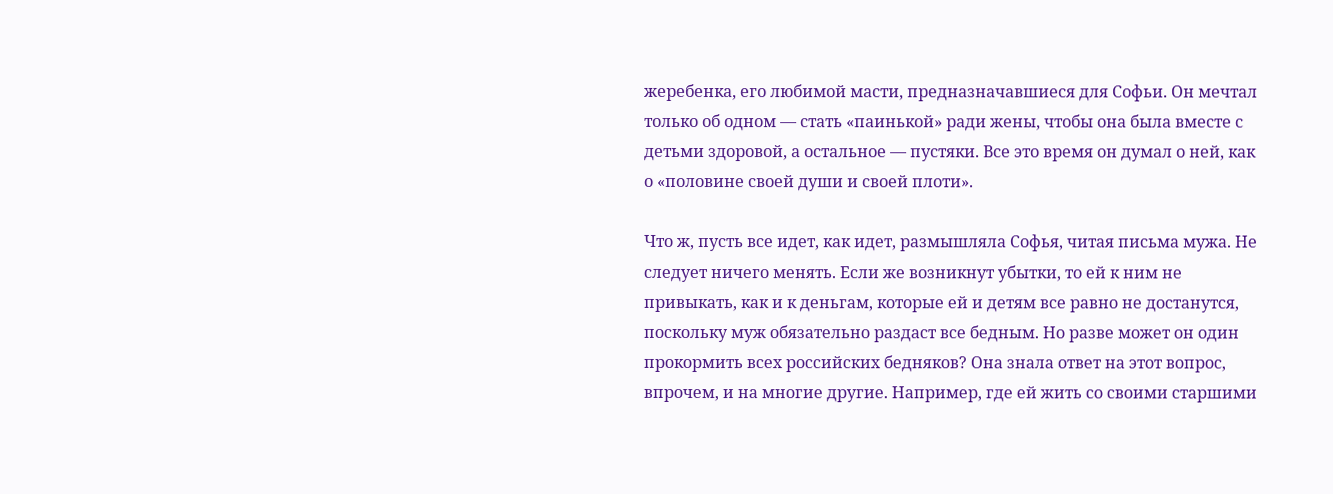жеребенка, его любимой масти, предназначавшиеся для Софьи. Он мечтал только об одном — стать «паинькой» ради жены, чтобы она была вместе с детьми здоровой, а остальное — пустяки. Все это время он думал о ней, как о «половине своей души и своей плоти».

Что ж, пусть все идет, как идет, размышляла Софья, читая письма мужа. Не следует ничего менять. Если же возникнут убытки, то ей к ним не привыкать, как и к деньгам, которые ей и детям все равно не достанутся, поскольку муж обязательно раздаст все бедным. Но разве может он один прокормить всех российских бедняков? Она знала ответ на этот вопрос, впрочем, и на многие другие. Например, где ей жить со своими старшими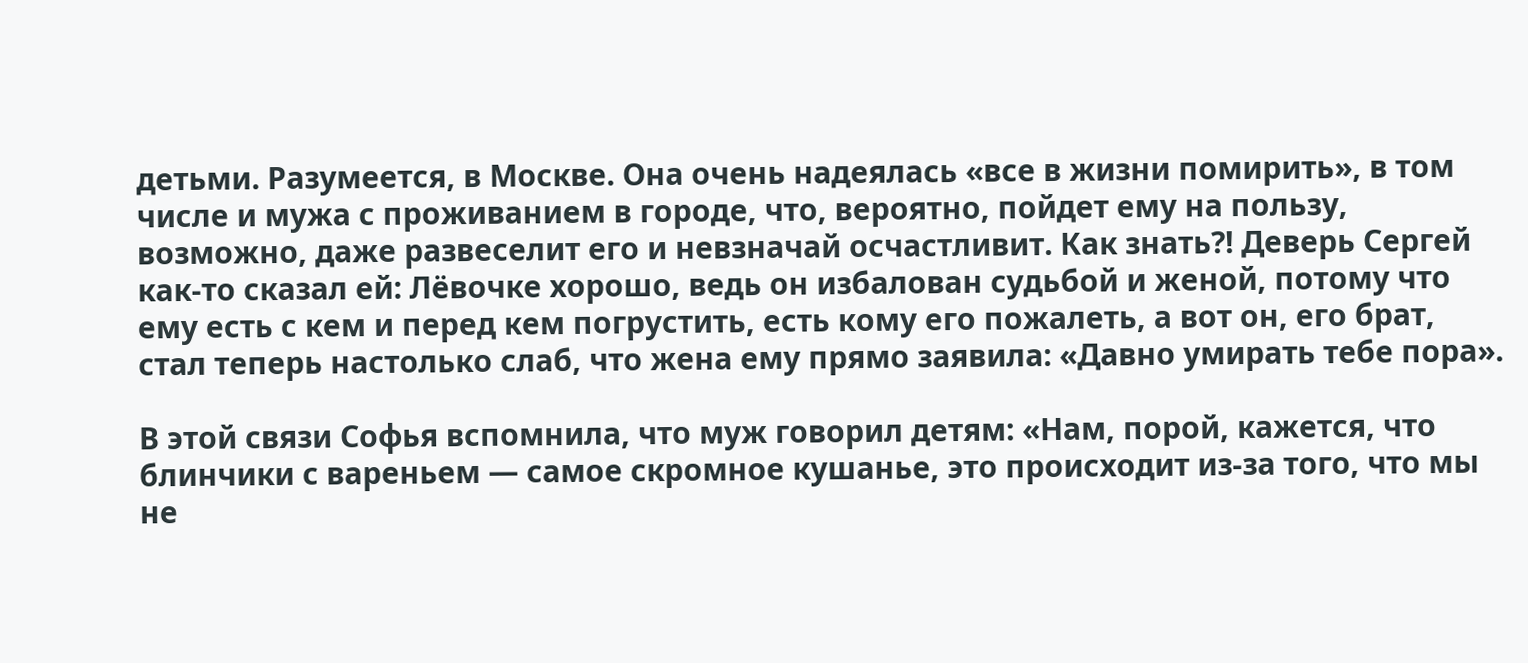детьми. Разумеется, в Москве. Она очень надеялась «все в жизни помирить», в том числе и мужа с проживанием в городе, что, вероятно, пойдет ему на пользу, возможно, даже развеселит его и невзначай осчастливит. Как знать?! Деверь Сергей как-то сказал ей: Лёвочке хорошо, ведь он избалован судьбой и женой, потому что ему есть с кем и перед кем погрустить, есть кому его пожалеть, а вот он, его брат, стал теперь настолько слаб, что жена ему прямо заявила: «Давно умирать тебе пора».

В этой связи Софья вспомнила, что муж говорил детям: «Нам, порой, кажется, что блинчики с вареньем — самое скромное кушанье, это происходит из-за того, что мы не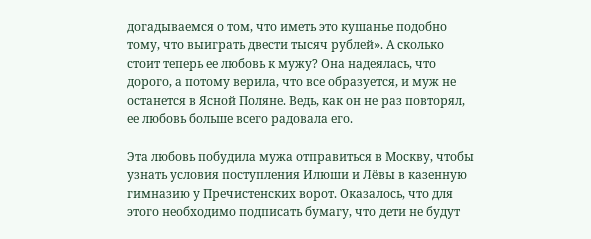догадываемся о том, что иметь это кушанье подобно тому, что выиграть двести тысяч рублей». А сколько стоит теперь ее любовь к мужу? Она надеялась, что дорого, а потому верила, что все образуется, и муж не останется в Ясной Поляне. Ведь, как он не раз повторял, ее любовь больше всего радовала его.

Эта любовь побудила мужа отправиться в Москву, чтобы узнать условия поступления Илюши и Лёвы в казенную гимназию у Пречистенских ворот. Оказалось, что для этого необходимо подписать бумагу, что дети не будут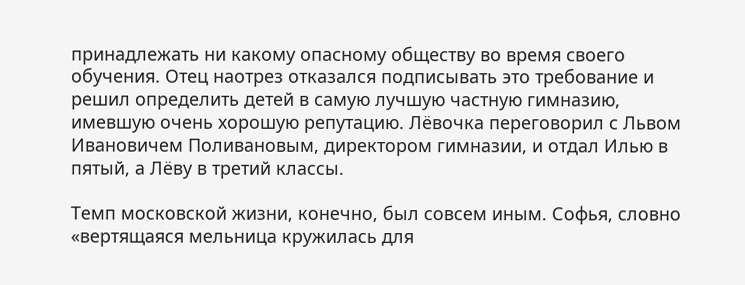принадлежать ни какому опасному обществу во время своего обучения. Отец наотрез отказался подписывать это требование и решил определить детей в самую лучшую частную гимназию, имевшую очень хорошую репутацию. Лёвочка переговорил с Львом Ивановичем Поливановым, директором гимназии, и отдал Илью в пятый, а Лёву в третий классы.

Темп московской жизни, конечно, был совсем иным. Софья, словно «вертящаяся мельница кружилась для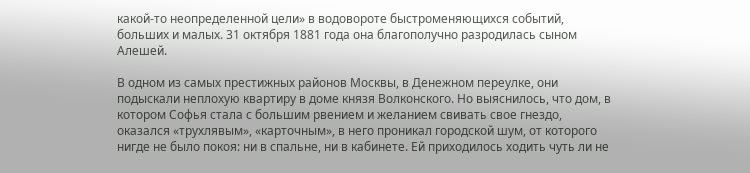какой-то неопределенной цели» в водовороте быстроменяющихся событий, больших и малых. 31 октября 1881 года она благополучно разродилась сыном Алешей.

В одном из самых престижных районов Москвы, в Денежном переулке, они подыскали неплохую квартиру в доме князя Волконского. Но выяснилось, что дом, в котором Софья стала с большим рвением и желанием свивать свое гнездо, оказался «трухлявым», «карточным», в него проникал городской шум, от которого нигде не было покоя: ни в спальне, ни в кабинете. Ей приходилось ходить чуть ли не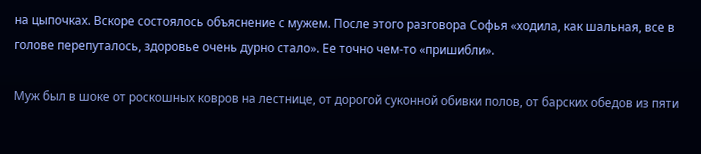на цыпочках. Вскоре состоялось объяснение с мужем. После этого разговора Софья «ходила, как шальная, все в голове перепуталось, здоровье очень дурно стало». Ее точно чем-то «пришибли».

Муж был в шоке от роскошных ковров на лестнице, от дорогой суконной обивки полов, от барских обедов из пяти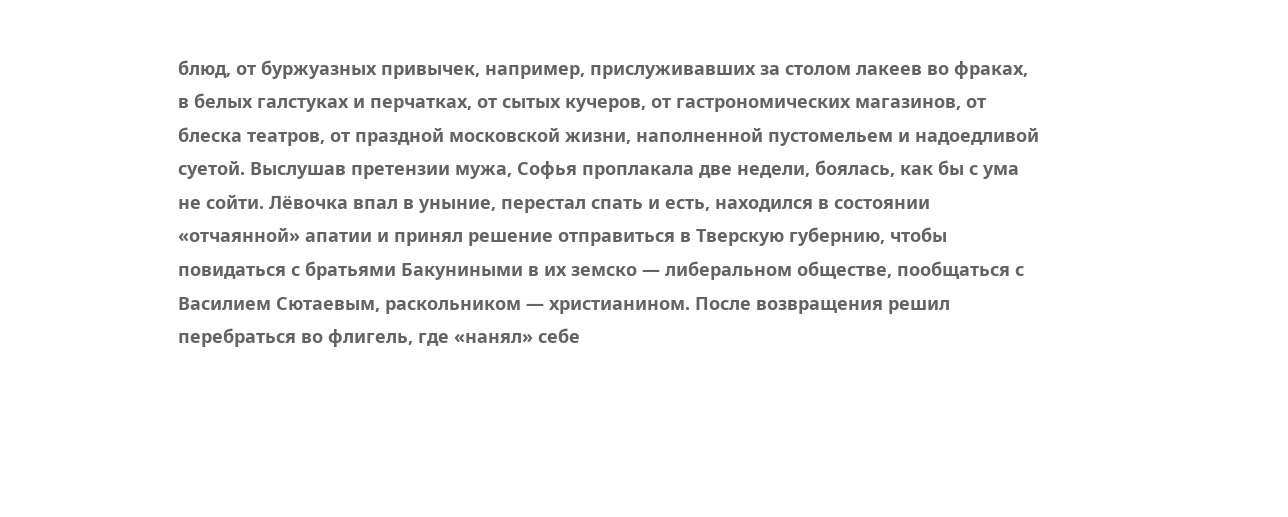блюд, от буржуазных привычек, например, прислуживавших за столом лакеев во фраках, в белых галстуках и перчатках, от сытых кучеров, от гастрономических магазинов, от блеска театров, от праздной московской жизни, наполненной пустомельем и надоедливой суетой. Выслушав претензии мужа, Софья проплакала две недели, боялась, как бы с ума не сойти. Лёвочка впал в уныние, перестал спать и есть, находился в состоянии «отчаянной» апатии и принял решение отправиться в Тверскую губернию, чтобы повидаться с братьями Бакуниными в их земско — либеральном обществе, пообщаться с Василием Сютаевым, раскольником — христианином. После возвращения решил перебраться во флигель, где «нанял» себе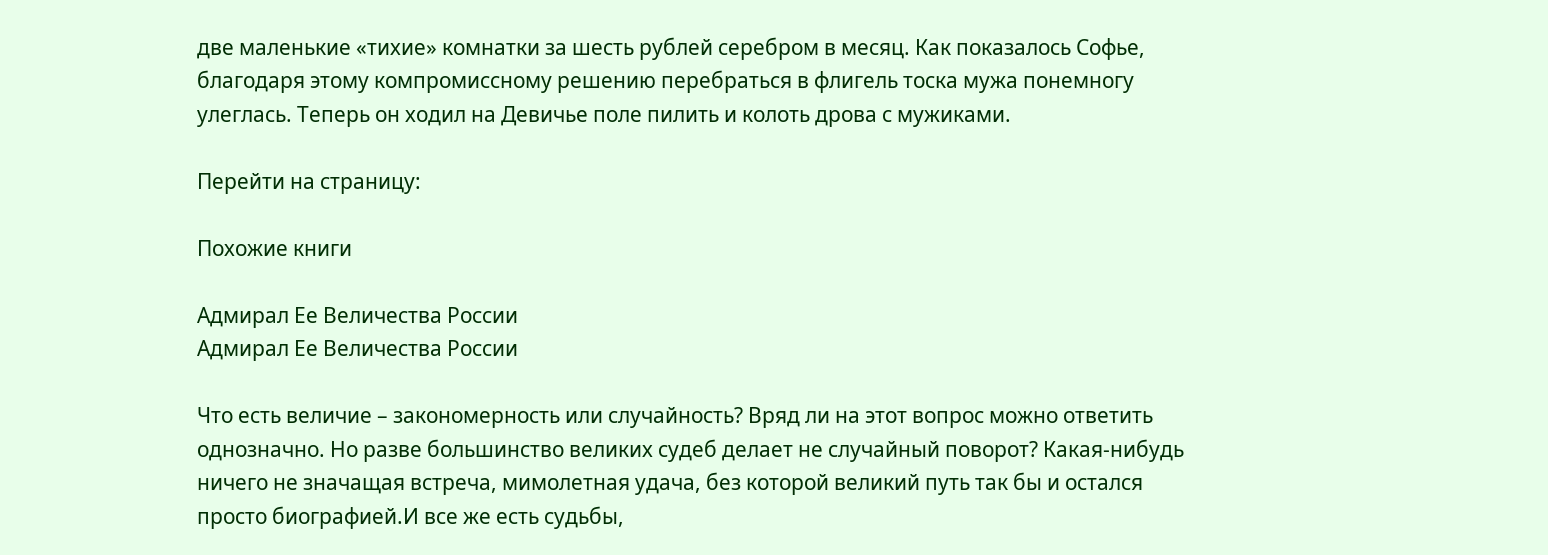две маленькие «тихие» комнатки за шесть рублей серебром в месяц. Как показалось Софье, благодаря этому компромиссному решению перебраться в флигель тоска мужа понемногу улеглась. Теперь он ходил на Девичье поле пилить и колоть дрова с мужиками.

Перейти на страницу:

Похожие книги

Адмирал Ее Величества России
Адмирал Ее Величества России

Что есть величие – закономерность или случайность? Вряд ли на этот вопрос можно ответить однозначно. Но разве большинство великих судеб делает не случайный поворот? Какая-нибудь ничего не значащая встреча, мимолетная удача, без которой великий путь так бы и остался просто биографией.И все же есть судьбы,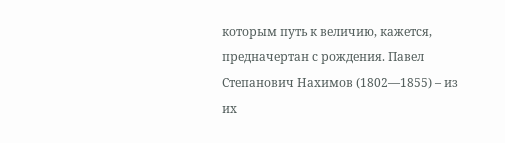которым путь к величию, кажется, предначертан с рождения. Павел Степанович Нахимов (1802—1855) – из их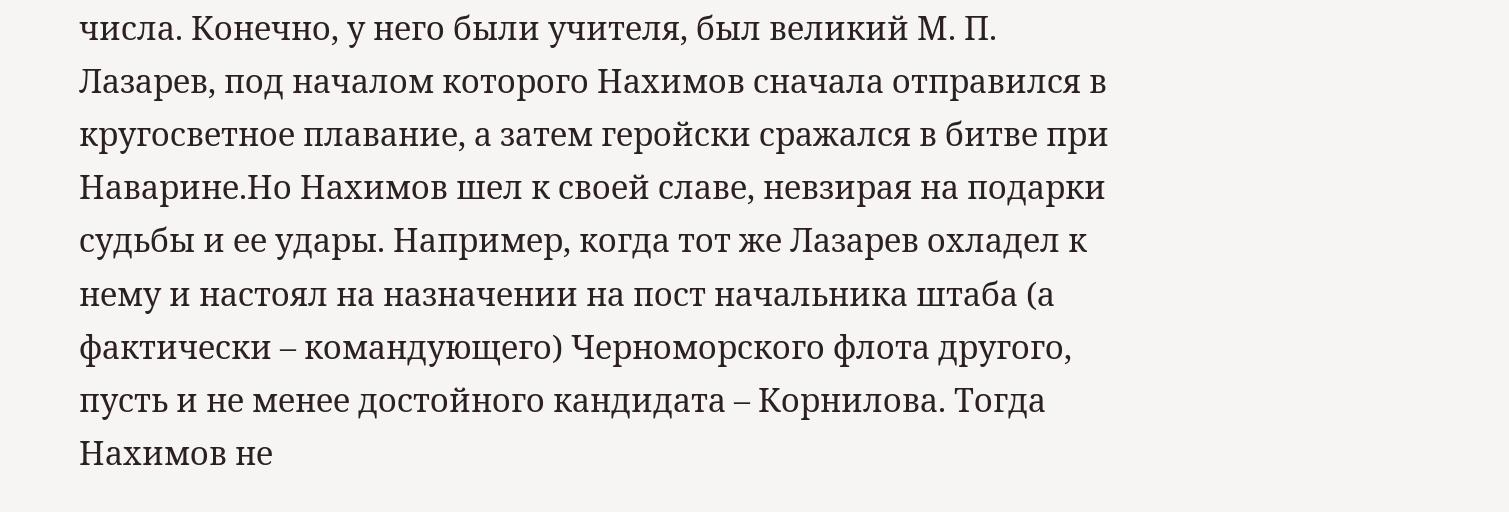числа. Конечно, у него были учителя, был великий М. П. Лазарев, под началом которого Нахимов сначала отправился в кругосветное плавание, а затем геройски сражался в битве при Наварине.Но Нахимов шел к своей славе, невзирая на подарки судьбы и ее удары. Например, когда тот же Лазарев охладел к нему и настоял на назначении на пост начальника штаба (а фактически – командующего) Черноморского флота другого, пусть и не менее достойного кандидата – Корнилова. Тогда Нахимов не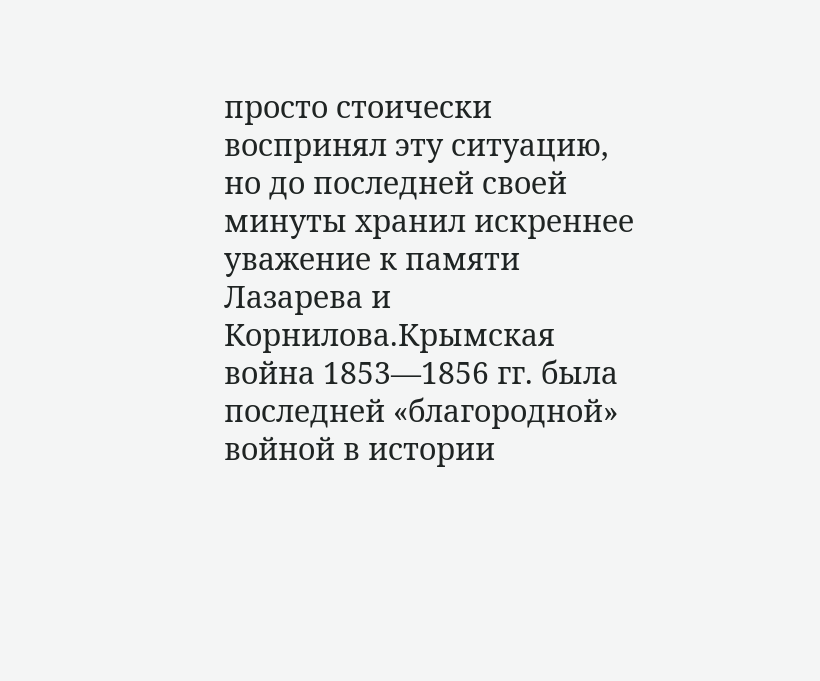просто стоически воспринял эту ситуацию, но до последней своей минуты хранил искреннее уважение к памяти Лазарева и Корнилова.Крымская война 1853—1856 гг. была последней «благородной» войной в истории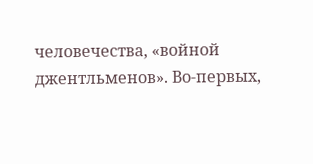человечества, «войной джентльменов». Во-первых,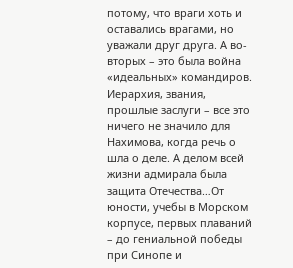потому, что враги хоть и оставались врагами, но уважали друг друга. А во-вторых – это была война «идеальных» командиров. Иерархия, звания, прошлые заслуги – все это ничего не значило для Нахимова, когда речь о шла о деле. А делом всей жизни адмирала была защита Отечества…От юности, учебы в Морском корпусе, первых плаваний – до гениальной победы при Синопе и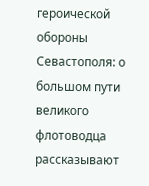героической обороны Севастополя: о большом пути великого флотоводца рассказывают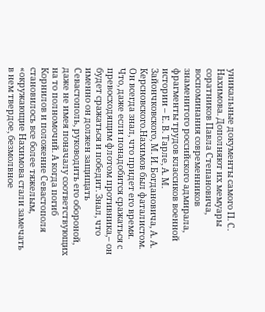уникальные документы самого П. С. Нахимова. Дополняют их мемуары соратников Павла Степановича, воспоминания современников знаменитого российского адмирала, фрагменты трудов классиков военной истории – Е. В. Тарле, А. М. Зайончковского, М. И. Богдановича, А. А. Керсновского.Нахимов был фаталистом. Он всегда знал, что придет его время. Что, даже если понадобится сражаться с превосходящим флотом противника,– он будет сражаться и победит. Знал, что именно он должен защищать Севастополь, руководить его обороной, даже не имея поначалу соответствующих на то полномочий. А когда погиб Корнилов и положение Севастополя становилось все более тяжелым, «окружающие Нахимова стали замечать в нем твердое, безмолвное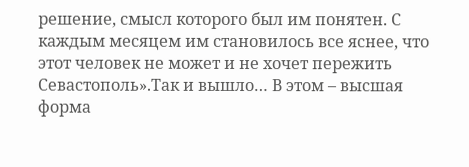решение, смысл которого был им понятен. С каждым месяцем им становилось все яснее, что этот человек не может и не хочет пережить Севастополь».Так и вышло… В этом – высшая форма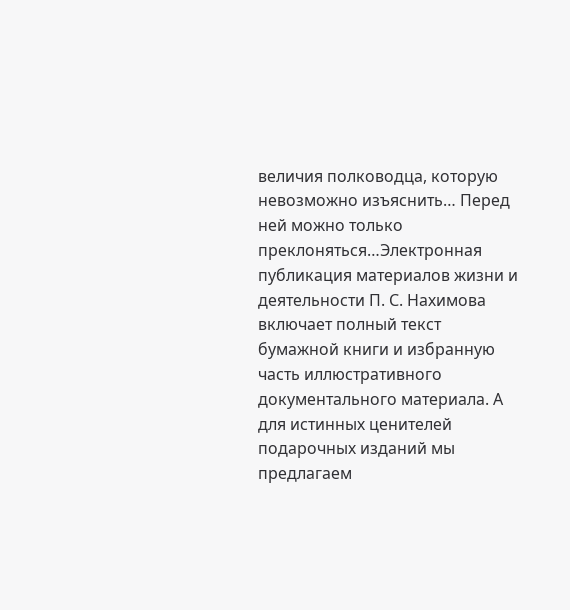величия полководца, которую невозможно изъяснить… Перед ней можно только преклоняться…Электронная публикация материалов жизни и деятельности П. С. Нахимова включает полный текст бумажной книги и избранную часть иллюстративного документального материала. А для истинных ценителей подарочных изданий мы предлагаем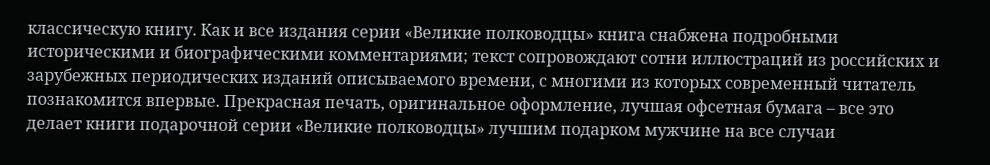классическую книгу. Как и все издания серии «Великие полководцы» книга снабжена подробными историческими и биографическими комментариями; текст сопровождают сотни иллюстраций из российских и зарубежных периодических изданий описываемого времени, с многими из которых современный читатель познакомится впервые. Прекрасная печать, оригинальное оформление, лучшая офсетная бумага – все это делает книги подарочной серии «Великие полководцы» лучшим подарком мужчине на все случаи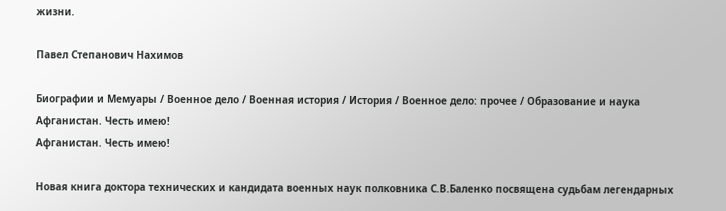жизни.

Павел Степанович Нахимов

Биографии и Мемуары / Военное дело / Военная история / История / Военное дело: прочее / Образование и наука
Афганистан. Честь имею!
Афганистан. Честь имею!

Новая книга доктора технических и кандидата военных наук полковника С.В.Баленко посвящена судьбам легендарных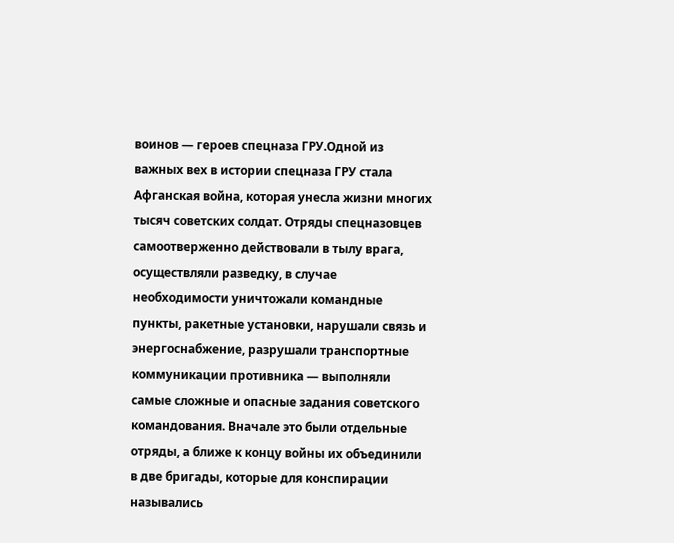воинов — героев спецназа ГРУ.Одной из важных вех в истории спецназа ГРУ стала Афганская война, которая унесла жизни многих тысяч советских солдат. Отряды спецназовцев самоотверженно действовали в тылу врага, осуществляли разведку, в случае необходимости уничтожали командные пункты, ракетные установки, нарушали связь и энергоснабжение, разрушали транспортные коммуникации противника — выполняли самые сложные и опасные задания советского командования. Вначале это были отдельные отряды, а ближе к концу войны их объединили в две бригады, которые для конспирации назывались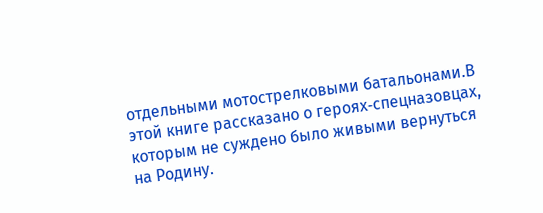отдельными мотострелковыми батальонами.В этой книге рассказано о героях‑спецназовцах, которым не суждено было живыми вернуться на Родину.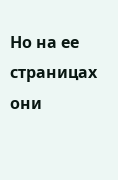Но на ее страницах они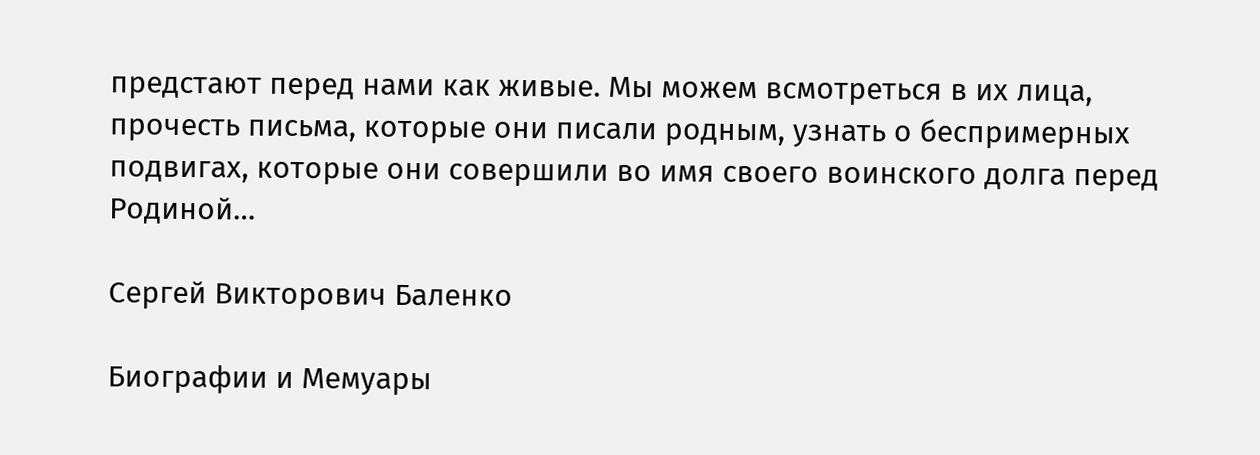предстают перед нами как живые. Мы можем всмотреться в их лица, прочесть письма, которые они писали родным, узнать о беспримерных подвигах, которые они совершили во имя своего воинского долга перед Родиной…

Сергей Викторович Баленко

Биографии и Мемуары